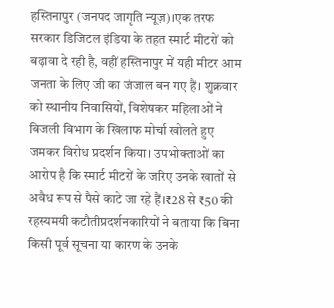हस्तिनापुर (जनपद जागृति न्यूज़)।एक तरफ सरकार डिजिटल इंडिया के तहत स्मार्ट मीटरों को बढ़ावा दे रही है, वहीं हस्तिनापुर में यही मीटर आम जनता के लिए जी का जंजाल बन गए हैं। शुक्रवार को स्थानीय निवासियों, विशेषकर महिलाओं ने बिजली विभाग के खिलाफ मोर्चा खोलते हुए जमकर विरोध प्रदर्शन किया। उपभोक्ताओं का आरोप है कि स्मार्ट मीटरों के जरिए उनके खातों से अवैध रूप से पैसे काटे जा रहे हैं।₹28 से ₹50 की रहस्यमयी कटौतीप्रदर्शनकारियों ने बताया कि बिना किसी पूर्व सूचना या कारण के उनके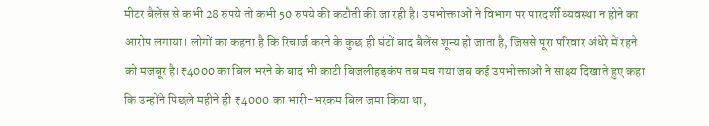मीटर बैलेंस से कभी 28 रुपये तो कभी 50 रुपये की कटौती की जा रही है। उपभोक्ताओं ने विभाग पर पारदर्शी व्यवस्था न होने का आरोप लगाया। लोगों का कहना है कि रिचार्ज करने के कुछ ही घंटों बाद बैलेंस शून्य हो जाता है, जिससे पूरा परिवार अंधेरे में रहने को मजबूर है।₹4000 का बिल भरने के बाद भी काटी बिजलीहड़कंप तब मच गया जब कई उपभोक्ताओं ने साक्ष्य दिखाते हुए कहा कि उन्होंने पिछले महीने ही ₹4000 का भारी-भरकम बिल जमा किया था,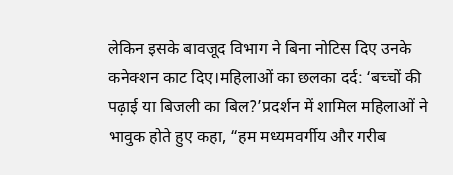लेकिन इसके बावजूद विभाग ने बिना नोटिस दिए उनके कनेक्शन काट दिए।महिलाओं का छलका दर्द: ‘बच्चों की पढ़ाई या बिजली का बिल?’प्रदर्शन में शामिल महिलाओं ने भावुक होते हुए कहा, “हम मध्यमवर्गीय और गरीब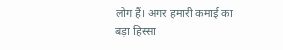लोग हैं। अगर हमारी कमाई का बड़ा हिस्सा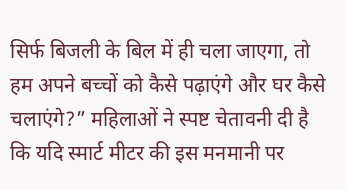सिर्फ बिजली के बिल में ही चला जाएगा, तो हम अपने बच्चों को कैसे पढ़ाएंगे और घर कैसे चलाएंगे?” महिलाओं ने स्पष्ट चेतावनी दी है कि यदि स्मार्ट मीटर की इस मनमानी पर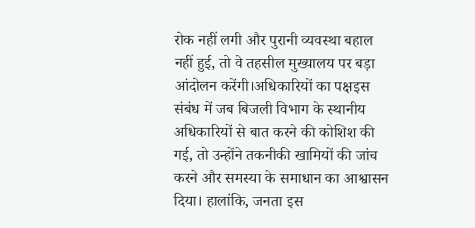रोक नहीं लगी और पुरानी व्यवस्था बहाल नहीं हुई, तो वे तहसील मुख्यालय पर बड़ा आंदोलन करेंगी।अधिकारियों का पक्षइस संबंध में जब बिजली विभाग के स्थानीय अधिकारियों से बात करने की कोशिश की गई, तो उन्होंने तकनीकी खामियों की जांच करने और समस्या के समाधान का आश्वासन दिया। हालांकि, जनता इस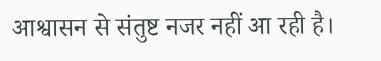आश्वासन से संतुष्ट नजर नहीं आ रही है।